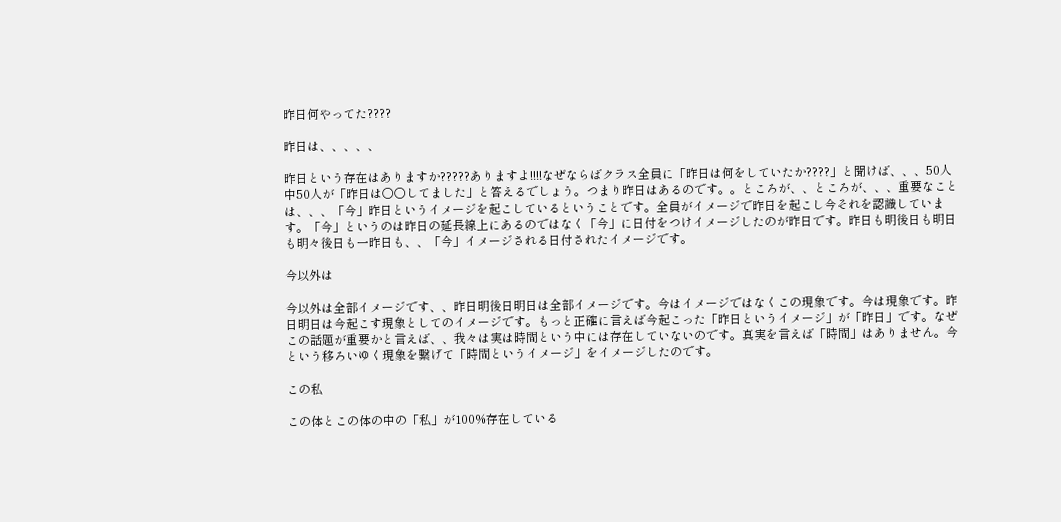昨日何やってた????

昨日は、、、、、

昨日という存在はありますか?????ありますよ!!!!なぜならばクラス全員に「昨日は何をしていたか????」と聞けば、、、50人中50人が「昨日は〇〇してました」と答えるでしょう。つまり昨日はあるのです。。ところが、、ところが、、、重要なことは、、、「今」昨日というイメージを起こしているということです。全員がイメージで昨日を起こし今それを認識しています。「今」というのは昨日の延長線上にあるのではなく「今」に日付をつけイメージしたのが昨日です。昨日も明後日も明日も明々後日も一昨日も、、「今」イメージされる日付されたイメージです。

今以外は

今以外は全部イメージです、、昨日明後日明日は全部イメージです。今はイメージではなくこの現象です。今は現象です。昨日明日は今起こす現象としてのイメージです。もっと正確に言えば今起こった「昨日というイメージ」が「昨日」です。なぜこの話題が重要かと言えば、、我々は実は時間という中には存在していないのです。真実を言えば「時間」はありません。今という移ろいゆく現象を繋げて「時間というイメージ」をイメージしたのです。

この私

この体とこの体の中の「私」が100%存在している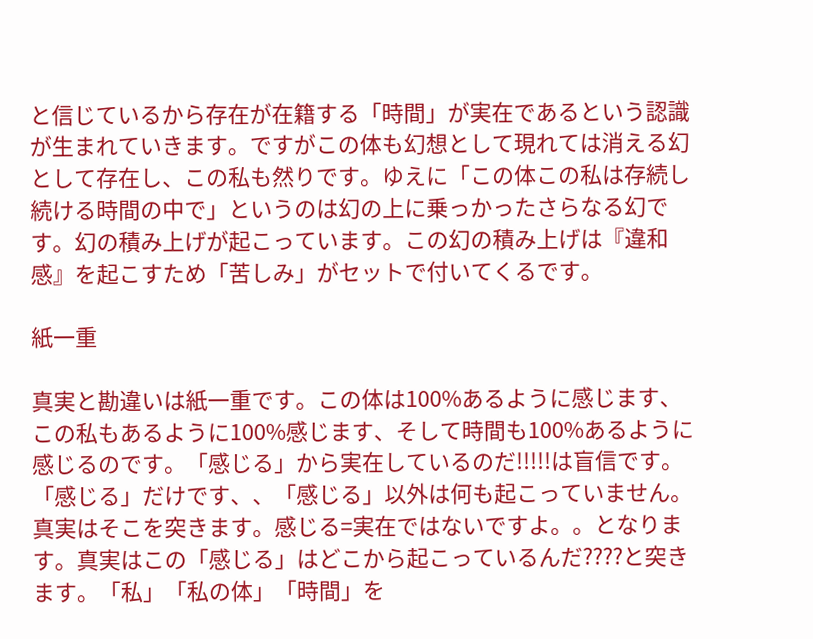と信じているから存在が在籍する「時間」が実在であるという認識が生まれていきます。ですがこの体も幻想として現れては消える幻として存在し、この私も然りです。ゆえに「この体この私は存続し続ける時間の中で」というのは幻の上に乗っかったさらなる幻です。幻の積み上げが起こっています。この幻の積み上げは『違和感』を起こすため「苦しみ」がセットで付いてくるです。

紙一重

真実と勘違いは紙一重です。この体は100%あるように感じます、この私もあるように100%感じます、そして時間も100%あるように感じるのです。「感じる」から実在しているのだ!!!!!は盲信です。「感じる」だけです、、「感じる」以外は何も起こっていません。真実はそこを突きます。感じる=実在ではないですよ。。となります。真実はこの「感じる」はどこから起こっているんだ????と突きます。「私」「私の体」「時間」を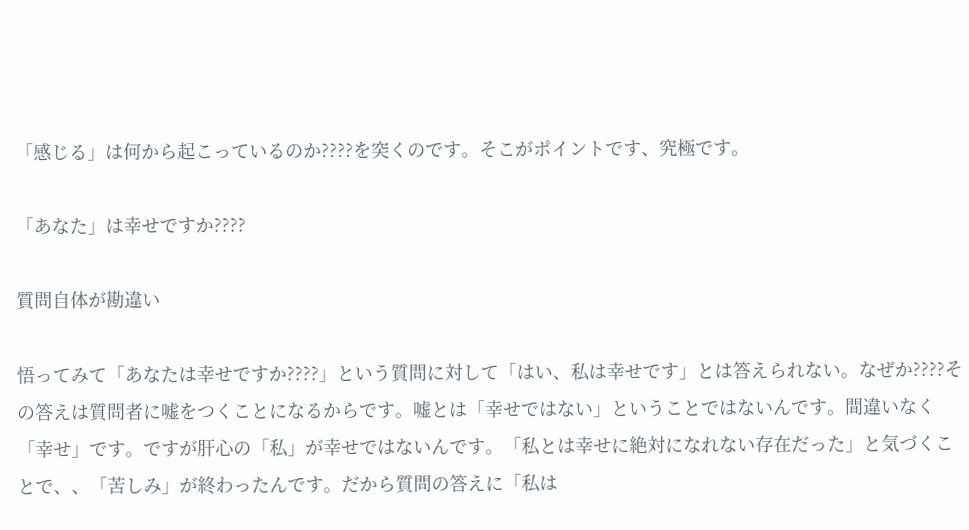「感じる」は何から起こっているのか????を突くのです。そこがポイントです、究極です。

「あなた」は幸せですか????

質問自体が勘違い

悟ってみて「あなたは幸せですか????」という質問に対して「はい、私は幸せです」とは答えられない。なぜか????その答えは質問者に嘘をつくことになるからです。嘘とは「幸せではない」ということではないんです。間違いなく「幸せ」です。ですが肝心の「私」が幸せではないんです。「私とは幸せに絶対になれない存在だった」と気づくことで、、「苦しみ」が終わったんです。だから質問の答えに「私は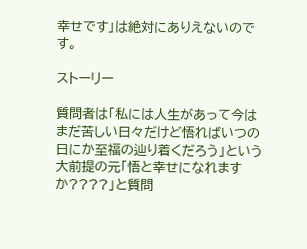幸せです」は絶対にありえないのです。

ストーリー

質問者は「私には人生があって今はまだ苦しい日々だけど悟ればいつの日にか至福の辿り着くだろう」という大前提の元「悟と幸せになれますか????」と質問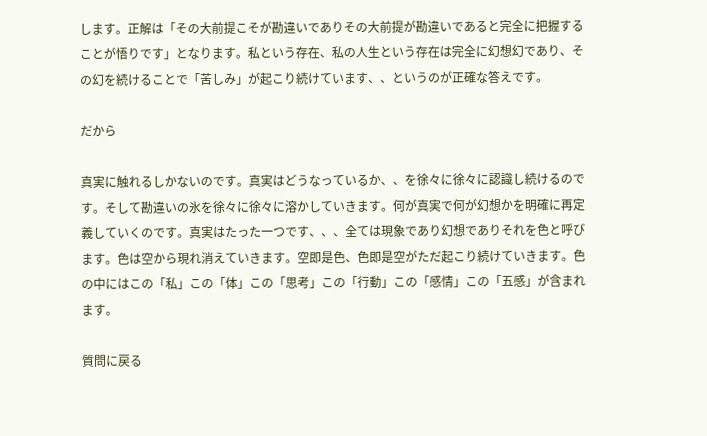します。正解は「その大前提こそが勘違いでありその大前提が勘違いであると完全に把握することが悟りです」となります。私という存在、私の人生という存在は完全に幻想幻であり、その幻を続けることで「苦しみ」が起こり続けています、、というのが正確な答えです。

だから

真実に触れるしかないのです。真実はどうなっているか、、を徐々に徐々に認識し続けるのです。そして勘違いの氷を徐々に徐々に溶かしていきます。何が真実で何が幻想かを明確に再定義していくのです。真実はたった一つです、、、全ては現象であり幻想でありそれを色と呼びます。色は空から現れ消えていきます。空即是色、色即是空がただ起こり続けていきます。色の中にはこの「私」この「体」この「思考」この「行動」この「感情」この「五感」が含まれます。

質問に戻る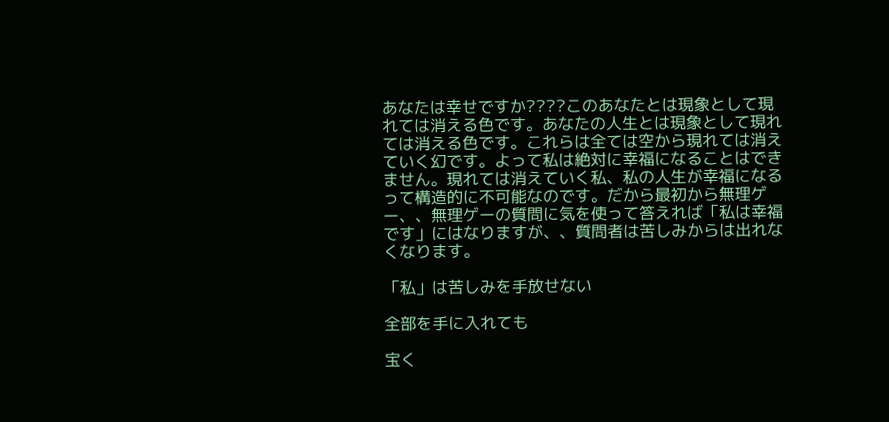あなたは幸せですか????このあなたとは現象として現れては消える色です。あなたの人生とは現象として現れては消える色です。これらは全ては空から現れては消えていく幻です。よって私は絶対に幸福になることはできません。現れては消えていく私、私の人生が幸福になるって構造的に不可能なのです。だから最初から無理ゲー、、無理ゲーの質問に気を使って答えれば「私は幸福です」にはなりますが、、質問者は苦しみからは出れなくなります。

「私」は苦しみを手放せない

全部を手に入れても

宝く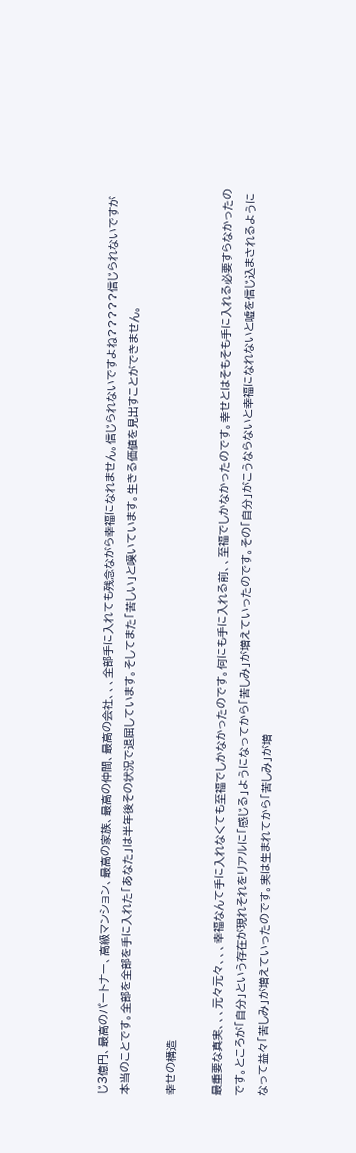じ3億円、最高のパートナー、高級マンション、最高の家族、最高の仲間、最高の会社、、、全部手に入れても残念ながら幸福になれません。信じられないですよね?????信じられないですが本当のことです。全部を全部を手に入れた「あなた」は半年後その状況で退屈しています。そしてまた「苦しい」と嘆いています。生きる価値を見出すことができません。

幸せの構造

最重要な真実、、、元々元々、、、幸福なんて手に入れなくても至福でしかなかったのです。何にも手に入れる前、、至福でしかなかったのです。幸せとはそもそも手に入れる必要すらなかったのです。ところが「自分」という存在が現れそれをリアルに「感じる」ようになってから「苦しみ」が増えていったのです。その「自分」がこうならないと幸福になれないと嘘を信じ込まされるようになって益々「苦しみ」が増えていったのです。実は生まれてから「苦しみ」が増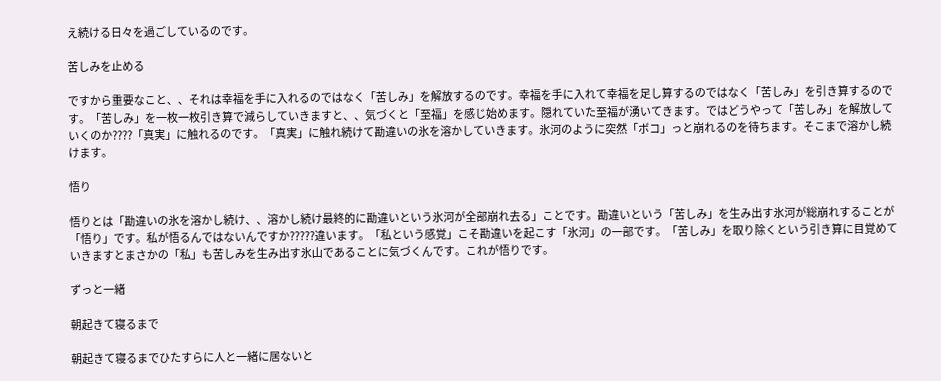え続ける日々を過ごしているのです。

苦しみを止める

ですから重要なこと、、それは幸福を手に入れるのではなく「苦しみ」を解放するのです。幸福を手に入れて幸福を足し算するのではなく「苦しみ」を引き算するのです。「苦しみ」を一枚一枚引き算で減らしていきますと、、気づくと「至福」を感じ始めます。隠れていた至福が湧いてきます。ではどうやって「苦しみ」を解放していくのか????「真実」に触れるのです。「真実」に触れ続けて勘違いの氷を溶かしていきます。氷河のように突然「ボコ」っと崩れるのを待ちます。そこまで溶かし続けます。

悟り

悟りとは「勘違いの氷を溶かし続け、、溶かし続け最終的に勘違いという氷河が全部崩れ去る」ことです。勘違いという「苦しみ」を生み出す氷河が総崩れすることが「悟り」です。私が悟るんではないんですか?????違います。「私という感覚」こそ勘違いを起こす「氷河」の一部です。「苦しみ」を取り除くという引き算に目覚めていきますとまさかの「私」も苦しみを生み出す氷山であることに気づくんです。これが悟りです。

ずっと一緒

朝起きて寝るまで

朝起きて寝るまでひたすらに人と一緒に居ないと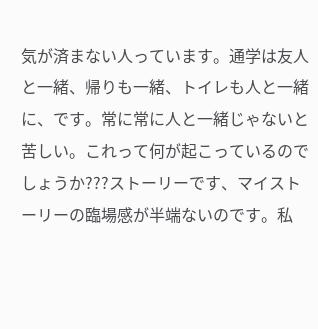気が済まない人っています。通学は友人と一緒、帰りも一緒、トイレも人と一緒に、です。常に常に人と一緒じゃないと苦しい。これって何が起こっているのでしょうか???ストーリーです、マイストーリーの臨場感が半端ないのです。私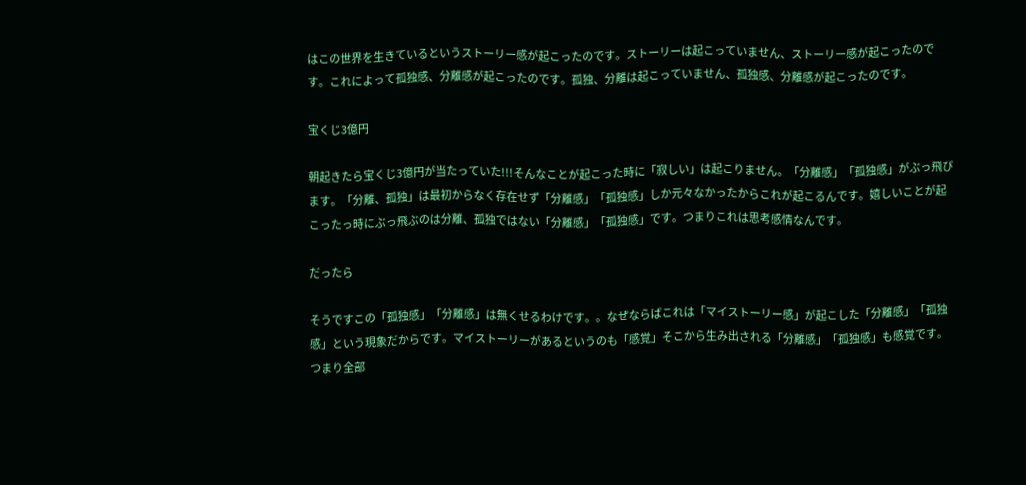はこの世界を生きているというストーリー感が起こったのです。ストーリーは起こっていません、ストーリー感が起こったのです。これによって孤独感、分離感が起こったのです。孤独、分離は起こっていません、孤独感、分離感が起こったのです。

宝くじ3億円

朝起きたら宝くじ3億円が当たっていた!!!そんなことが起こった時に「寂しい」は起こりません。「分離感」「孤独感」がぶっ飛びます。「分離、孤独」は最初からなく存在せず「分離感」「孤独感」しか元々なかったからこれが起こるんです。嬉しいことが起こったっ時にぶっ飛ぶのは分離、孤独ではない「分離感」「孤独感」です。つまりこれは思考感情なんです。

だったら

そうですこの「孤独感」「分離感」は無くせるわけです。。なぜならばこれは「マイストーリー感」が起こした「分離感」「孤独感」という現象だからです。マイストーリーがあるというのも「感覚」そこから生み出される「分離感」「孤独感」も感覚です。つまり全部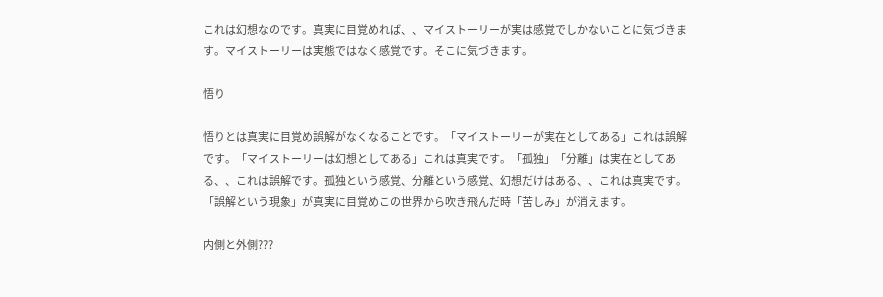これは幻想なのです。真実に目覚めれば、、マイストーリーが実は感覚でしかないことに気づきます。マイストーリーは実態ではなく感覚です。そこに気づきます。

悟り

悟りとは真実に目覚め誤解がなくなることです。「マイストーリーが実在としてある」これは誤解です。「マイストーリーは幻想としてある」これは真実です。「孤独」「分離」は実在としてある、、これは誤解です。孤独という感覚、分離という感覚、幻想だけはある、、これは真実です。「誤解という現象」が真実に目覚めこの世界から吹き飛んだ時「苦しみ」が消えます。

内側と外側???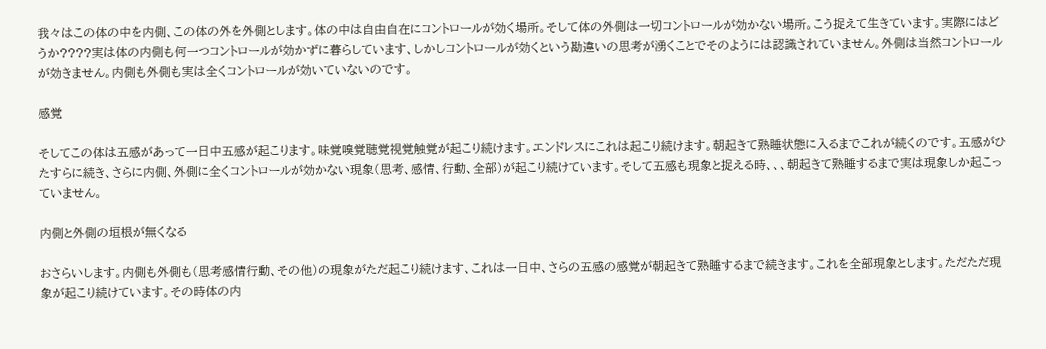我々はこの体の中を内側、この体の外を外側とします。体の中は自由自在にコントロールが効く場所。そして体の外側は一切コントロールが効かない場所。こう捉えて生きています。実際にはどうか????実は体の内側も何一つコントロールが効かずに暮らしています、しかしコントロールが効くという勘違いの思考が湧くことでそのようには認識されていません。外側は当然コントロールが効きません。内側も外側も実は全くコントロールが効いていないのです。

感覚

そしてこの体は五感があって一日中五感が起こります。味覚嗅覚聴覚視覚触覚が起こり続けます。エンドレスにこれは起こり続けます。朝起きて熟睡状態に入るまでこれが続くのです。五感がひたすらに続き、さらに内側、外側に全くコントロールが効かない現象(思考、感情、行動、全部)が起こり続けています。そして五感も現象と捉える時、、、朝起きて熟睡するまで実は現象しか起こっていません。

内側と外側の垣根が無くなる

おさらいします。内側も外側も(思考感情行動、その他)の現象がただ起こり続けます、これは一日中、さらの五感の感覚が朝起きて熟睡するまで続きます。これを全部現象とします。ただただ現象が起こり続けています。その時体の内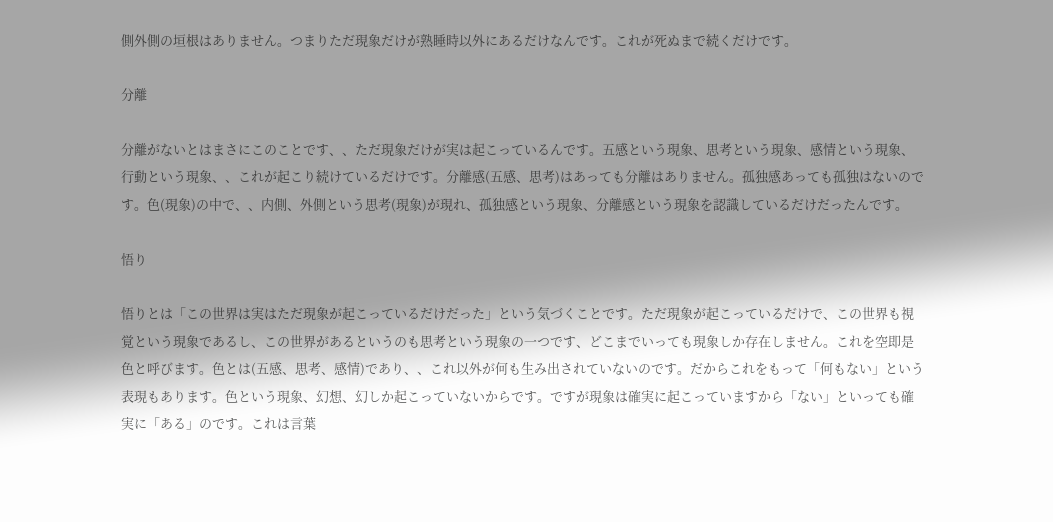側外側の垣根はありません。つまりただ現象だけが熟睡時以外にあるだけなんです。これが死ぬまで続くだけです。

分離

分離がないとはまさにこのことです、、ただ現象だけが実は起こっているんです。五感という現象、思考という現象、感情という現象、行動という現象、、これが起こり続けているだけです。分離感(五感、思考)はあっても分離はありません。孤独感あっても孤独はないのです。色(現象)の中で、、内側、外側という思考(現象)が現れ、孤独感という現象、分離感という現象を認識しているだけだったんです。

悟り

悟りとは「この世界は実はただ現象が起こっているだけだった」という気づくことです。ただ現象が起こっているだけで、この世界も視覚という現象であるし、この世界があるというのも思考という現象の一つです、どこまでいっても現象しか存在しません。これを空即是色と呼びます。色とは(五感、思考、感情)であり、、これ以外が何も生み出されていないのです。だからこれをもって「何もない」という表現もあります。色という現象、幻想、幻しか起こっていないからです。ですが現象は確実に起こっていますから「ない」といっても確実に「ある」のです。これは言葉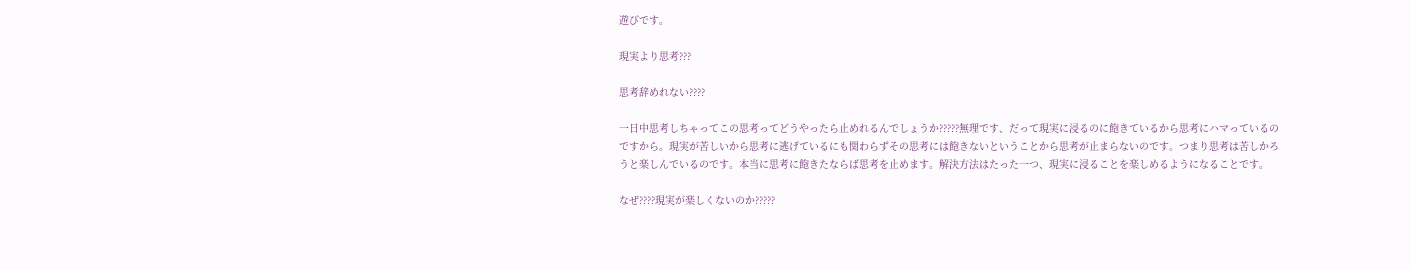遊びです。

現実より思考???

思考辞めれない????

一日中思考しちゃってこの思考ってどうやったら止めれるんでしょうか?????無理です、だって現実に浸るのに飽きているから思考にハマっているのですから。現実が苦しいから思考に逃げているにも関わらずその思考には飽きないということから思考が止まらないのです。つまり思考は苦しかろうと楽しんでいるのです。本当に思考に飽きたならば思考を止めます。解決方法はたった一つ、現実に浸ることを楽しめるようになることです。

なぜ????現実が楽しくないのか?????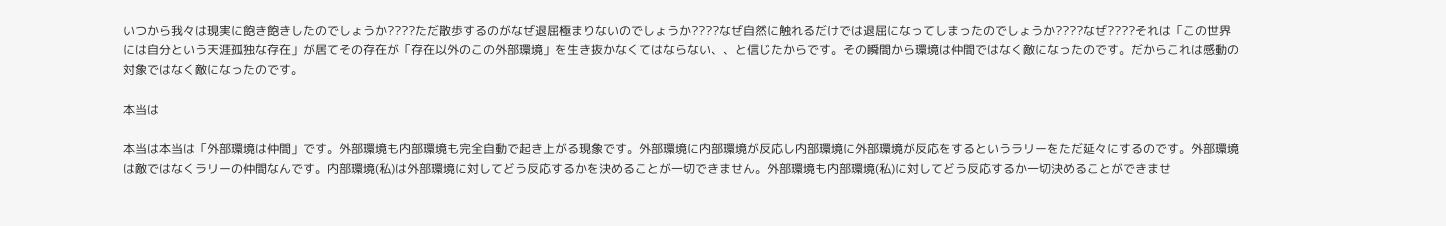いつから我々は現実に飽き飽きしたのでしょうか????ただ散歩するのがなぜ退屈極まりないのでしょうか????なぜ自然に触れるだけでは退屈になってしまったのでしょうか????なぜ????それは「この世界には自分という天涯孤独な存在」が居てその存在が「存在以外のこの外部環境」を生き抜かなくてはならない、、と信じたからです。その瞬間から環境は仲間ではなく敵になったのです。だからこれは感動の対象ではなく敵になったのです。

本当は

本当は本当は「外部環境は仲間」です。外部環境も内部環境も完全自動で起き上がる現象です。外部環境に内部環境が反応し内部環境に外部環境が反応をするというラリーをただ延々にするのです。外部環境は敵ではなくラリーの仲間なんです。内部環境(私)は外部環境に対してどう反応するかを決めることが一切できません。外部環境も内部環境(私)に対してどう反応するか一切決めることができませ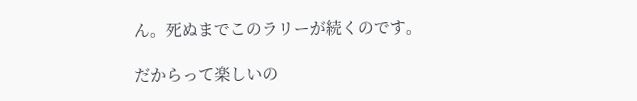ん。死ぬまでこのラリーが続くのです。

だからって楽しいの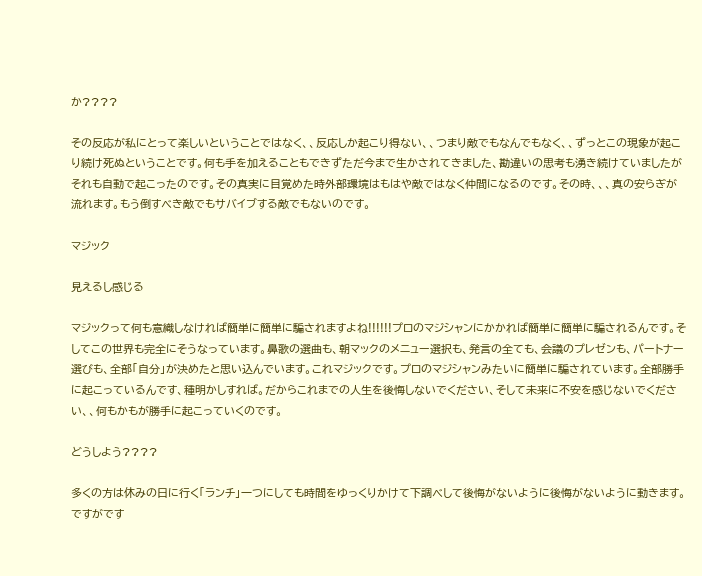か????

その反応が私にとって楽しいということではなく、、反応しか起こり得ない、、つまり敵でもなんでもなく、、ずっとこの現象が起こり続け死ぬということです。何も手を加えることもできずただ今まで生かされてきました、勘違いの思考も湧き続けていましたがそれも自動で起こったのです。その真実に目覚めた時外部環境はもはや敵ではなく仲間になるのです。その時、、、真の安らぎが流れます。もう倒すべき敵でもサバイブする敵でもないのです。

マジック

見えるし感じる

マジックって何も意織しなければ簡単に簡単に騙されますよね!!!!!!プロのマジシャンにかかれば簡単に簡単に騙されるんです。そしてこの世界も完全にそうなっています。鼻歌の選曲も、朝マックのメニュー選択も、発言の全ても、会議のプレゼンも、パートナー選びも、全部「自分」が決めたと思い込んでいます。これマジックです。プロのマジシャンみたいに簡単に騙されています。全部勝手に起こっているんです、種明かしすれば。だからこれまでの人生を後悔しないでください、そして未来に不安を感じないでください、、何もかもが勝手に起こっていくのです。

どうしよう????

多くの方は休みの日に行く「ランチ」一つにしても時間をゆっくりかけて下調べして後悔がないように後悔がないように動きます。ですがです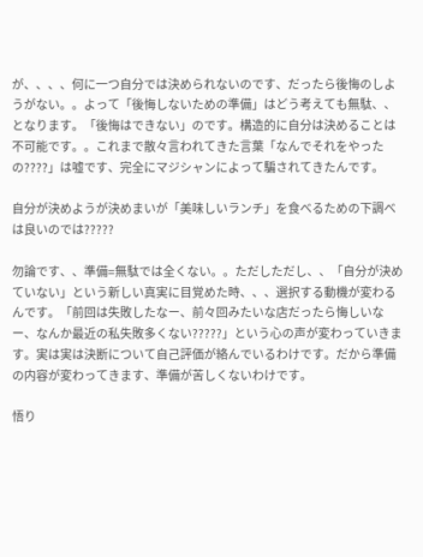が、、、、何に一つ自分では決められないのです、だったら後悔のしようがない。。よって「後悔しないための準備」はどう考えても無駄、、となります。「後悔はできない」のです。構造的に自分は決めることは不可能です。。これまで散々言われてきた言葉「なんでそれをやったの????」は嘘です、完全にマジシャンによって騙されてきたんです。

自分が決めようが決めまいが「美味しいランチ」を食べるための下調べは良いのでは?????

勿論です、、準備=無駄では全くない。。ただしただし、、「自分が決めていない」という新しい真実に目覚めた時、、、選択する動機が変わるんです。「前回は失敗したなー、前々回みたいな店だったら悔しいなー、なんか最近の私失敗多くない?????」という心の声が変わっていきます。実は実は決断について自己評価が絡んでいるわけです。だから準備の内容が変わってきます、準備が苦しくないわけです。

悟り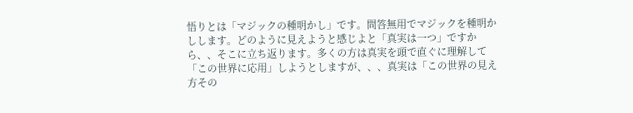悟りとは「マジックの種明かし」です。問答無用でマジックを種明かしします。どのように見えようと感じよと「真実は一つ」ですから、、そこに立ち返ります。多くの方は真実を頭で直ぐに理解して「この世界に応用」しようとしますが、、、真実は「この世界の見え方その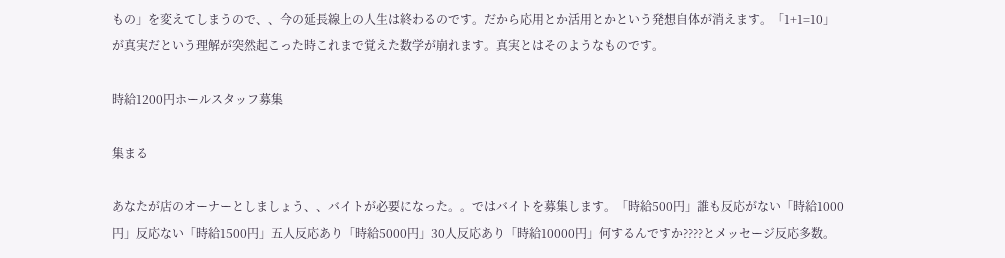もの」を変えてしまうので、、今の延長線上の人生は終わるのです。だから応用とか活用とかという発想自体が消えます。「1+1=10」が真実だという理解が突然起こった時これまで覚えた数学が崩れます。真実とはそのようなものです。

時給1200円ホールスタッフ募集

集まる

あなたが店のオーナーとしましょう、、バイトが必要になった。。ではバイトを募集します。「時給500円」誰も反応がない「時給1000円」反応ない「時給1500円」五人反応あり「時給5000円」30人反応あり「時給10000円」何するんですか????とメッセージ反応多数。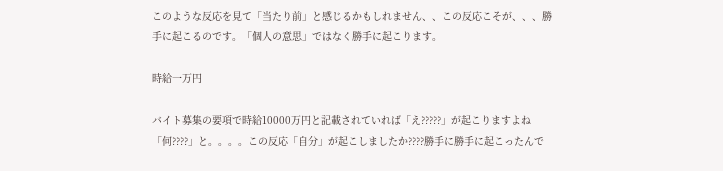このような反応を見て「当たり前」と感じるかもしれません、、この反応こそが、、、勝手に起こるのです。「個人の意思」ではなく勝手に起こります。

時給一万円

バイト募集の要項で時給10000万円と記載されていれば「え?????」が起こりますよね「何????」と。。。。この反応「自分」が起こしましたか????勝手に勝手に起こったんで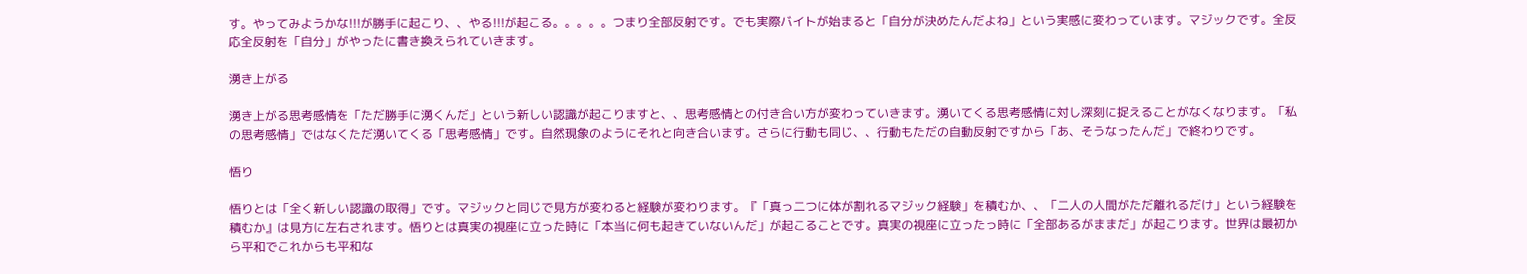す。やってみようかな!!!が勝手に起こり、、やる!!!が起こる。。。。。つまり全部反射です。でも実際バイトが始まると「自分が決めたんだよね」という実感に変わっています。マジックです。全反応全反射を「自分」がやったに書き換えられていきます。

湧き上がる

湧き上がる思考感情を「ただ勝手に湧くんだ」という新しい認識が起こりますと、、思考感情との付き合い方が変わっていきます。湧いてくる思考感情に対し深刻に捉えることがなくなります。「私の思考感情」ではなくただ湧いてくる「思考感情」です。自然現象のようにそれと向き合います。さらに行動も同じ、、行動もただの自動反射ですから「あ、そうなったんだ」で終わりです。

悟り

悟りとは「全く新しい認識の取得」です。マジックと同じで見方が変わると経験が変わります。『「真っ二つに体が割れるマジック経験」を積むか、、「二人の人間がただ離れるだけ」という経験を積むか』は見方に左右されます。悟りとは真実の視座に立った時に「本当に何も起きていないんだ」が起こることです。真実の視座に立ったっ時に「全部あるがままだ」が起こります。世界は最初から平和でこれからも平和な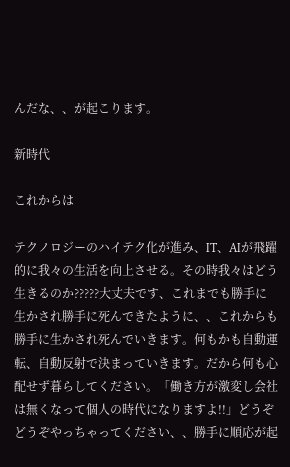んだな、、が起こります。

新時代

これからは

テクノロジーのハイテク化が進み、IT、AIが飛躍的に我々の生活を向上させる。その時我々はどう生きるのか?????大丈夫です、これまでも勝手に生かされ勝手に死んできたように、、これからも勝手に生かされ死んでいきます。何もかも自動運転、自動反射で決まっていきます。だから何も心配せず暮らしてください。「働き方が激変し会社は無くなって個人の時代になりますよ!!」どうぞどうぞやっちゃってください、、勝手に順応が起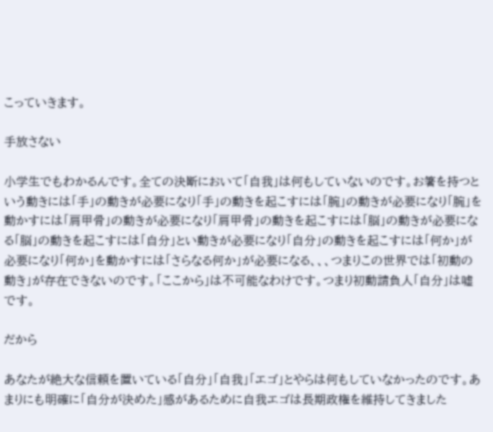こっていきます。

手放さない

小学生でもわかるんです。全ての決断において「自我」は何もしていないのです。お箸を持つという動きには「手」の動きが必要になり「手」の動きを起こすには「腕」の動きが必要になり「腕」を動かすには「肩甲骨」の動きが必要になり「肩甲骨」の動きを起こすには「脳」の動きが必要になる「脳」の動きを起こすには「自分」とい動きが必要になり「自分」の動きを起こすには「何か」が必要になり「何か」を動かすには「さらなる何か」が必要になる、、、つまりこの世界では「初動の動き」が存在できないのです。「ここから」は不可能なわけです。つまり初動請負人「自分」は嘘です。

だから

あなたが絶大な信頼を置いている「自分」「自我」「エゴ」とやらは何もしていなかったのです。あまりにも明確に「自分が決めた」感があるために自我エゴは長期政権を維持してきました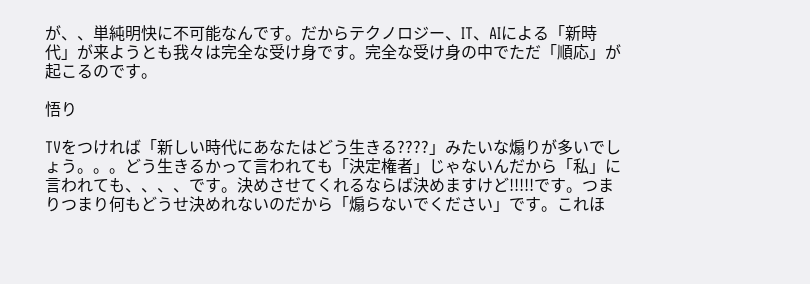が、、単純明快に不可能なんです。だからテクノロジー、IT、AIによる「新時代」が来ようとも我々は完全な受け身です。完全な受け身の中でただ「順応」が起こるのです。

悟り

TVをつければ「新しい時代にあなたはどう生きる????」みたいな煽りが多いでしょう。。。どう生きるかって言われても「決定権者」じゃないんだから「私」に言われても、、、、です。決めさせてくれるならば決めますけど!!!!!です。つまりつまり何もどうせ決めれないのだから「煽らないでください」です。これほ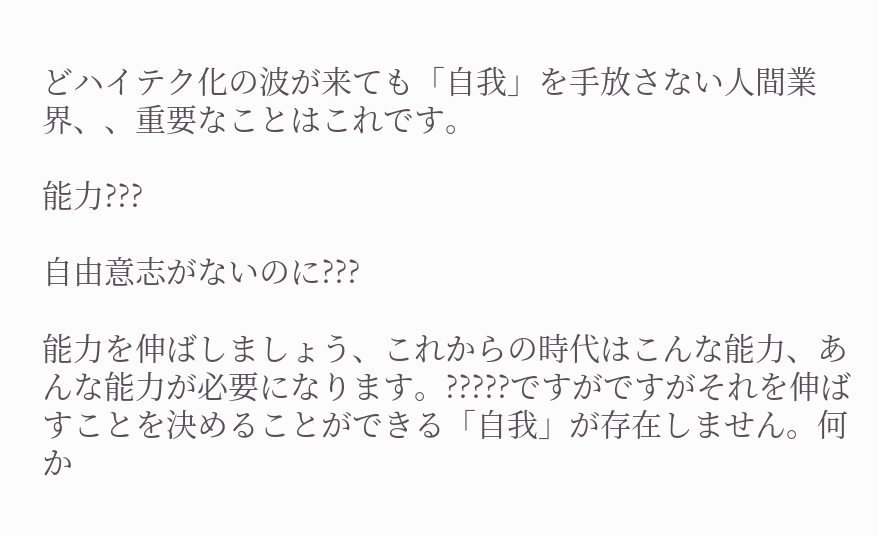どハイテク化の波が来ても「自我」を手放さない人間業界、、重要なことはこれです。

能力???

自由意志がないのに???

能力を伸ばしましょう、これからの時代はこんな能力、あんな能力が必要になります。?????ですがですがそれを伸ばすことを決めることができる「自我」が存在しません。何か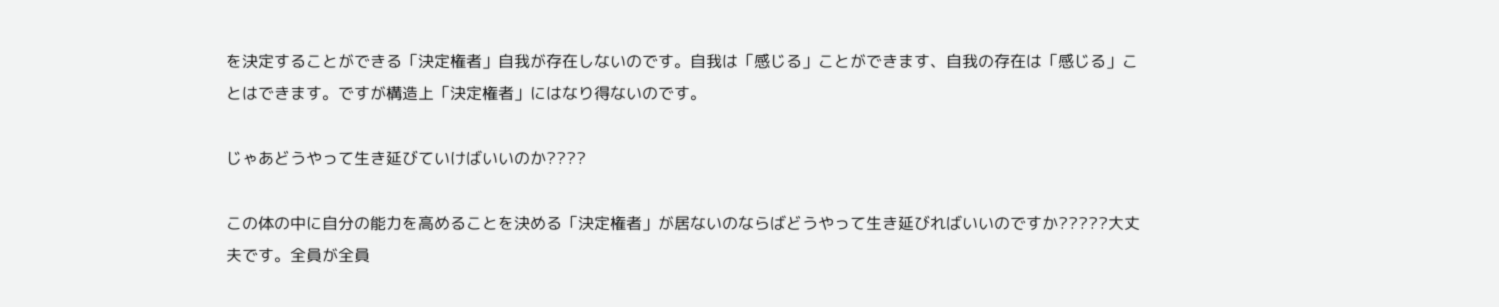を決定することができる「決定権者」自我が存在しないのです。自我は「感じる」ことができます、自我の存在は「感じる」ことはできます。ですが構造上「決定権者」にはなり得ないのです。

じゃあどうやって生き延びていけばいいのか????

この体の中に自分の能力を高めることを決める「決定権者」が居ないのならばどうやって生き延びればいいのですか?????大丈夫です。全員が全員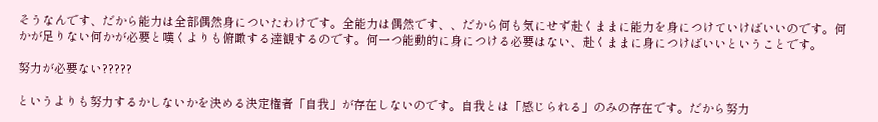そうなんです、だから能力は全部偶然身についたわけです。全能力は偶然です、、だから何も気にせず赴くままに能力を身につけていけばいいのです。何かが足りない何かが必要と嘆くよりも俯瞰する達観するのです。何一つ能動的に身につける必要はない、赴くままに身につけばいいということです。

努力が必要ない?????

というよりも努力するかしないかを決める決定権者「自我」が存在しないのです。自我とは「感じられる」のみの存在です。だから努力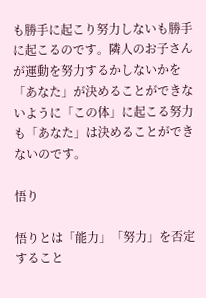も勝手に起こり努力しないも勝手に起こるのです。隣人のお子さんが運動を努力するかしないかを「あなた」が決めることができないように「この体」に起こる努力も「あなた」は決めることができないのです。

悟り

悟りとは「能力」「努力」を否定すること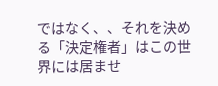ではなく、、それを決める「決定権者」はこの世界には居ませ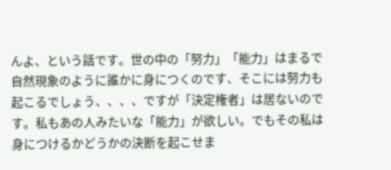んよ、という話です。世の中の「努力」「能力」はまるで自然現象のように誰かに身につくのです、そこには努力も起こるでしょう、、、、ですが「決定権者」は居ないのです。私もあの人みたいな「能力」が欲しい。でもその私は身につけるかどうかの決断を起こせま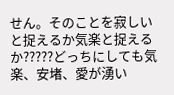せん。そのことを寂しいと捉えるか気楽と捉えるか?????どっちにしても気楽、安堵、愛が湧い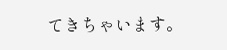てきちゃいます。